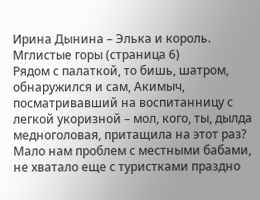Ирина Дынина – Элька и король. Мглистые горы (страница 6)
Рядом с палаткой, то бишь, шатром, обнаружился и сам, Акимыч, посматривавший на воспитанницу с легкой укоризной – мол, кого, ты, дылда медноголовая, притащила на этот раз? Мало нам проблем с местными бабами, не хватало еще с туристками праздно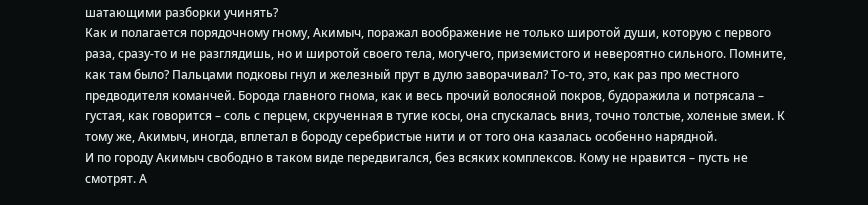шатающими разборки учинять?
Как и полагается порядочному гному, Акимыч, поражал воображение не только широтой души, которую с первого раза, сразу-то и не разглядишь, но и широтой своего тела, могучего, приземистого и невероятно сильного. Помните, как там было? Пальцами подковы гнул и железный прут в дулю заворачивал? То-то, это, как раз про местного предводителя команчей. Борода главного гнома, как и весь прочий волосяной покров, будоражила и потрясала – густая, как говорится – соль с перцем, скрученная в тугие косы, она спускалась вниз, точно толстые, холеные змеи. К тому же, Акимыч, иногда, вплетал в бороду серебристые нити и от того она казалась особенно нарядной.
И по городу Акимыч свободно в таком виде передвигался, без всяких комплексов. Кому не нравится – пусть не смотрят. А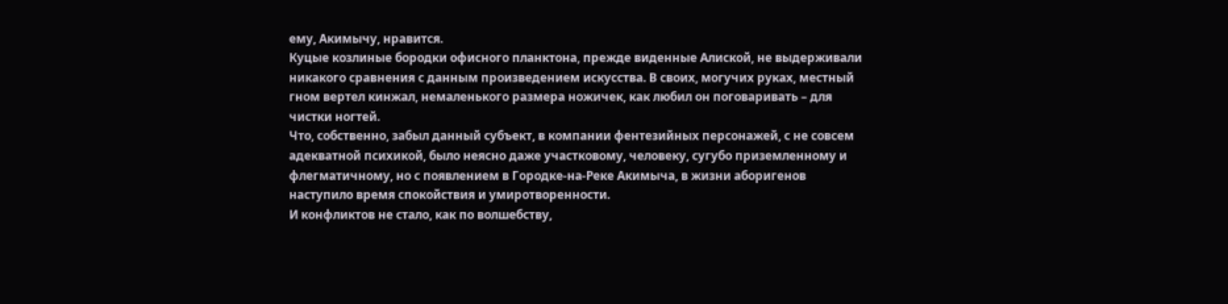ему, Акимычу, нравится.
Куцые козлиные бородки офисного планктона, прежде виденные Алиской, не выдерживали никакого сравнения с данным произведением искусства. В своих, могучих руках, местный гном вертел кинжал, немаленького размера ножичек, как любил он поговаривать – для чистки ногтей.
Что, собственно, забыл данный субъект, в компании фентезийных персонажей, с не совсем адекватной психикой, было неясно даже участковому, человеку, сугубо приземленному и флегматичному, но с появлением в Городке-на-Реке Акимыча, в жизни аборигенов наступило время спокойствия и умиротворенности.
И конфликтов не стало, как по волшебству,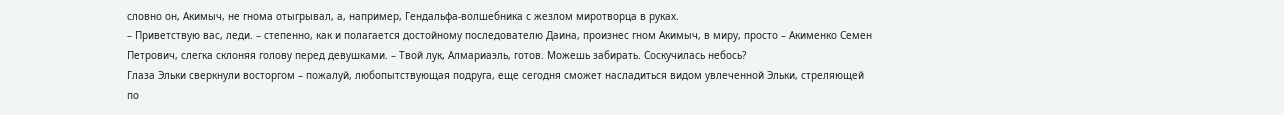словно он, Акимыч, не гнома отыгрывал, а, например, Гендальфа-волшебника с жезлом миротворца в руках.
– Приветствую вас, леди. – степенно, как и полагается достойному последователю Даина, произнес гном Акимыч, в миру, просто – Акименко Семен Петрович, слегка склоняя голову перед девушками. – Твой лук, Алмариаэль, готов. Можешь забирать. Соскучилась небось?
Глаза Эльки сверкнули восторгом – пожалуй, любопытствующая подруга, еще сегодня сможет насладиться видом увлеченной Эльки, стреляющей по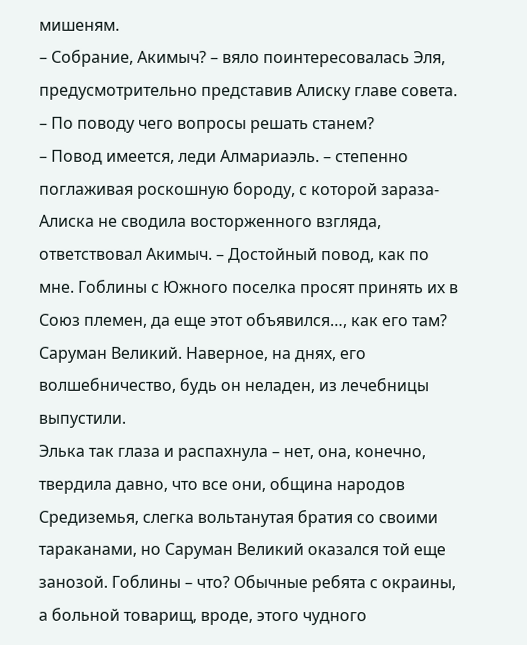мишеням.
– Собрание, Акимыч? – вяло поинтересовалась Эля, предусмотрительно представив Алиску главе совета. – По поводу чего вопросы решать станем?
– Повод имеется, леди Алмариаэль. – степенно поглаживая роскошную бороду, с которой зараза-Алиска не сводила восторженного взгляда, ответствовал Акимыч. – Достойный повод, как по мне. Гоблины с Южного поселка просят принять их в Союз племен, да еще этот объявился…, как его там? Саруман Великий. Наверное, на днях, его волшебничество, будь он неладен, из лечебницы выпустили.
Элька так глаза и распахнула – нет, она, конечно, твердила давно, что все они, община народов Средиземья, слегка вольтанутая братия со своими тараканами, но Саруман Великий оказался той еще занозой. Гоблины – что? Обычные ребята с окраины, а больной товарищ, вроде, этого чудного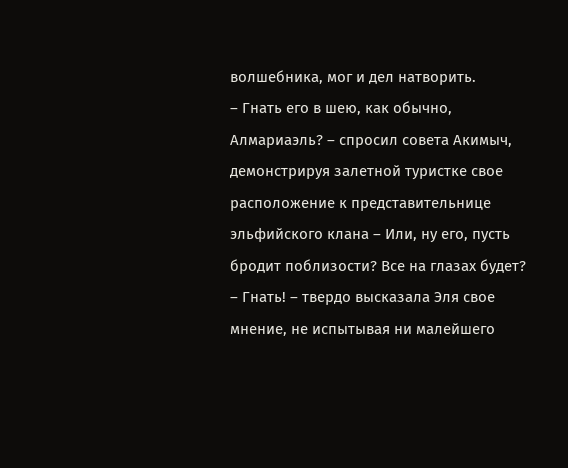волшебника, мог и дел натворить.
– Гнать его в шею, как обычно, Алмариаэль? – спросил совета Акимыч, демонстрируя залетной туристке свое расположение к представительнице эльфийского клана – Или, ну его, пусть бродит поблизости? Все на глазах будет?
– Гнать! – твердо высказала Эля свое мнение, не испытывая ни малейшего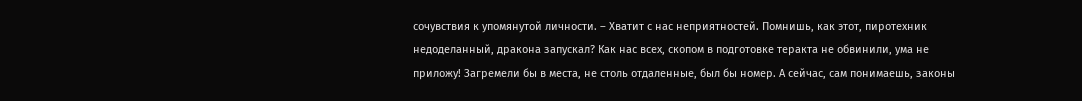сочувствия к упомянутой личности. – Хватит с нас неприятностей. Помнишь, как этот, пиротехник недоделанный, дракона запускал? Как нас всех, скопом в подготовке теракта не обвинили, ума не приложу! Загремели бы в места, не столь отдаленные, был бы номер. А сейчас, сам понимаешь, законы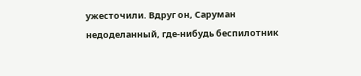ужесточили. Вдруг он, Саруман недоделанный, где-нибудь беспилотник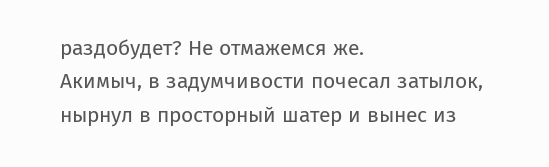раздобудет? Не отмажемся же.
Акимыч, в задумчивости почесал затылок, нырнул в просторный шатер и вынес из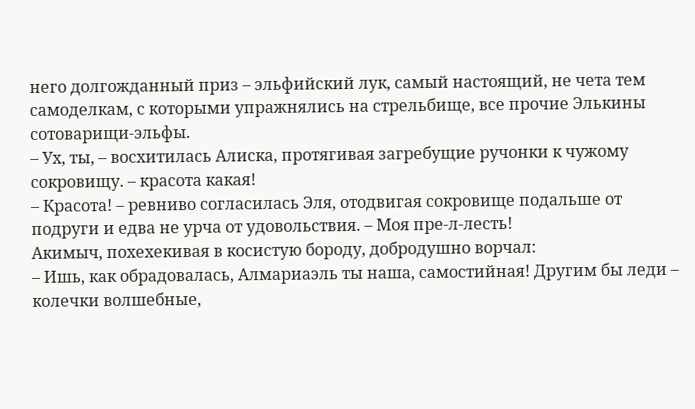него долгожданный приз – эльфийский лук, самый настоящий, не чета тем самоделкам, с которыми упражнялись на стрельбище, все прочие Элькины сотоварищи-эльфы.
– Ух, ты, – восхитилась Алиска, протягивая загребущие ручонки к чужому сокровищу. – красота какая!
– Красота! – ревниво согласилась Эля, отодвигая сокровище подальше от подруги и едва не урча от удовольствия. – Моя пре-л-лесть!
Акимыч, похехекивая в косистую бороду, добродушно ворчал:
– Ишь, как обрадовалась, Алмариаэль ты наша, самостийная! Другим бы леди – колечки волшебные,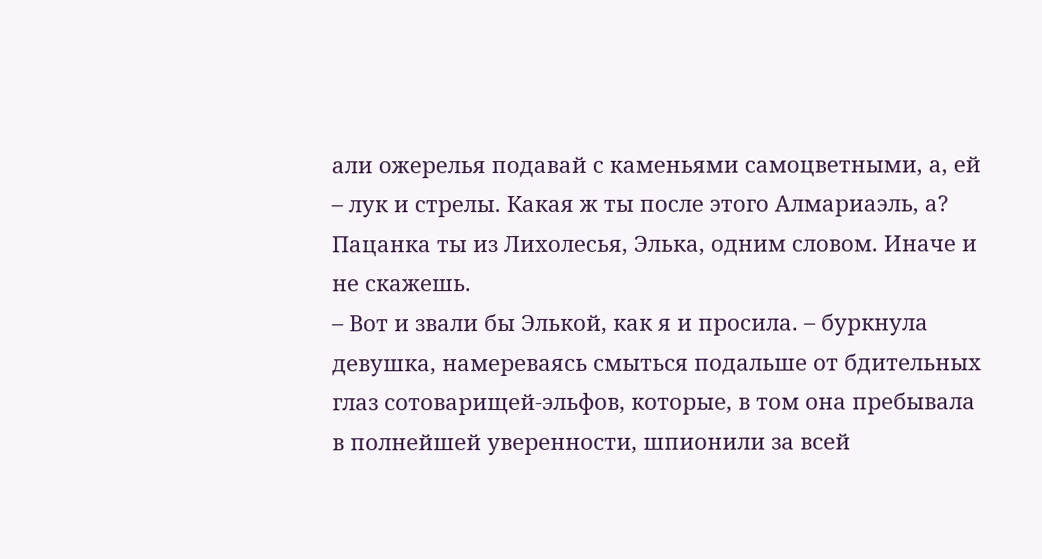али ожерелья подавай с каменьями самоцветными, а, ей – лук и стрелы. Какая ж ты после этого Алмариаэль, а? Пацанка ты из Лихолесья, Элька, одним словом. Иначе и не скажешь.
– Вот и звали бы Элькой, как я и просила. – буркнула девушка, намереваясь смыться подальше от бдительных глаз сотоварищей-эльфов, которые, в том она пребывала в полнейшей уверенности, шпионили за всей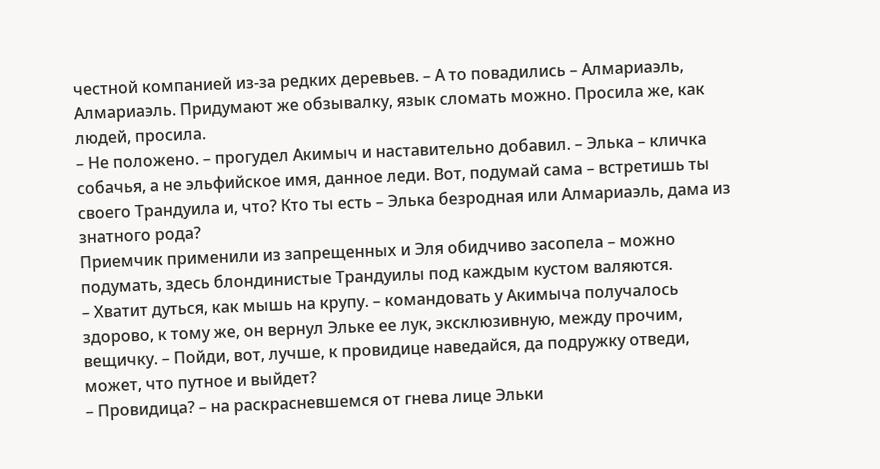честной компанией из-за редких деревьев. – А то повадились – Алмариаэль, Алмариаэль. Придумают же обзывалку, язык сломать можно. Просила же, как людей, просила.
– Не положено. – прогудел Акимыч и наставительно добавил. – Элька – кличка собачья, а не эльфийское имя, данное леди. Вот, подумай сама – встретишь ты своего Трандуила и, что? Кто ты есть – Элька безродная или Алмариаэль, дама из знатного рода?
Приемчик применили из запрещенных и Эля обидчиво засопела – можно подумать, здесь блондинистые Трандуилы под каждым кустом валяются.
– Хватит дуться, как мышь на крупу. – командовать у Акимыча получалось здорово, к тому же, он вернул Эльке ее лук, эксклюзивную, между прочим, вещичку. – Пойди, вот, лучше, к провидице наведайся, да подружку отведи, может, что путное и выйдет?
– Провидица? – на раскрасневшемся от гнева лице Эльки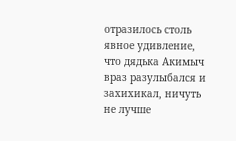отразилось столь явное удивление, что дядька Акимыч враз разулыбался и захихикал, ничуть не лучше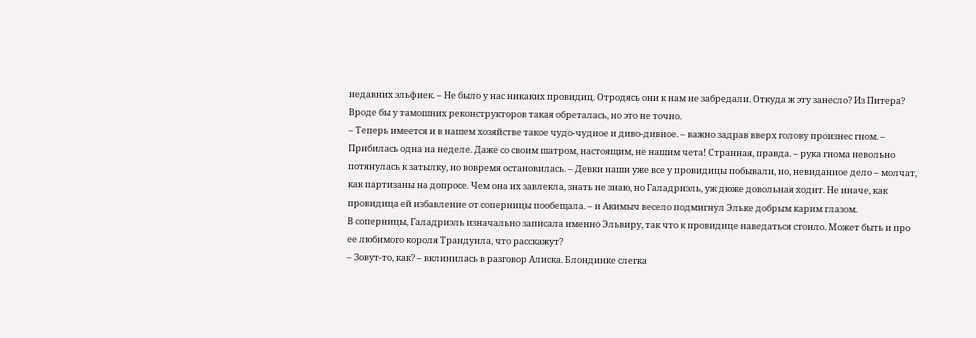недавних эльфиек. – Не было у нас никаких провидиц. Отродясь они к нам не забредали. Откуда ж эту занесло? Из Питера? Вроде бы у тамошних реконструкторов такая обреталась, но это не точно.
– Теперь имеется и в нашем хозяйстве такое чудо-чудное и диво-дивное. – важно задрав вверх голову произнес гном. – Прибилась одна на неделе. Даже со своим шатром, настоящим, не нашим чета! Странная, правда. – рука гнома невольно потянулась к затылку, но вовремя остановилась. – Девки наши уже все у провидицы побывали, но, невиданное дело – молчат, как партизаны на допросе. Чем она их завлекла, знать не знаю, но Галадриэль, уж дюже довольная ходит. Не иначе, как провидица ей избавление от соперницы пообещала. – и Акимыч весело подмигнул Эльке добрым карим глазом.
В соперницы, Галадриэль изначально записала именно Эльвиру, так что к провидице наведаться стоило. Может быть и про ее любимого короля Трандуила, что расскажут?
– Зовут-то, как? – вклинилась в разговор Алиска. Блондинке слегка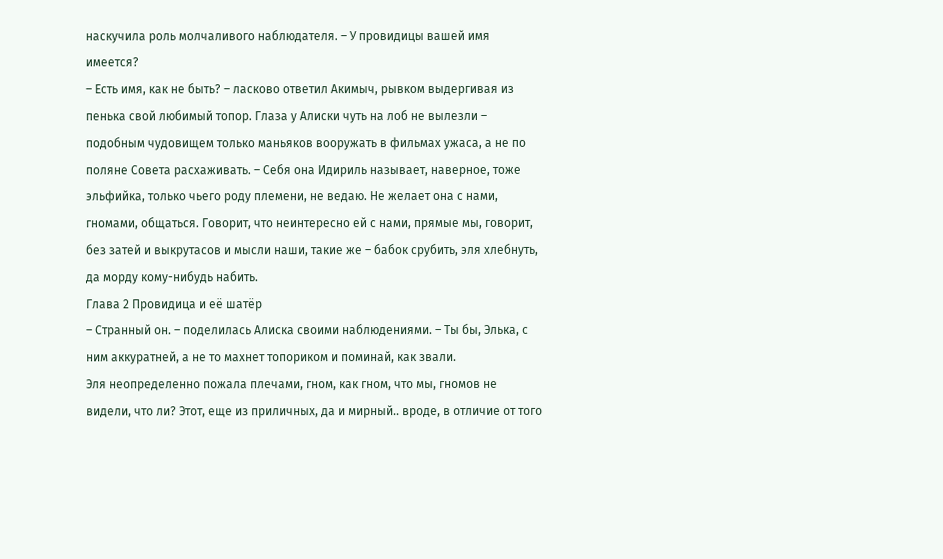наскучила роль молчаливого наблюдателя. – У провидицы вашей имя имеется?
– Есть имя, как не быть? – ласково ответил Акимыч, рывком выдергивая из пенька свой любимый топор. Глаза у Алиски чуть на лоб не вылезли – подобным чудовищем только маньяков вооружать в фильмах ужаса, а не по поляне Совета расхаживать. – Себя она Идириль называет, наверное, тоже эльфийка, только чьего роду племени, не ведаю. Не желает она с нами, гномами, общаться. Говорит, что неинтересно ей с нами, прямые мы, говорит, без затей и выкрутасов и мысли наши, такие же – бабок срубить, эля хлебнуть, да морду кому-нибудь набить.
Глава 2 Провидица и её шатёр
– Странный он. – поделилась Алиска своими наблюдениями. – Ты бы, Элька, с ним аккуратней, а не то махнет топориком и поминай, как звали.
Эля неопределенно пожала плечами, гном, как гном, что мы, гномов не видели, что ли? Этот, еще из приличных, да и мирный.. вроде, в отличие от того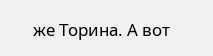же Торина. А вот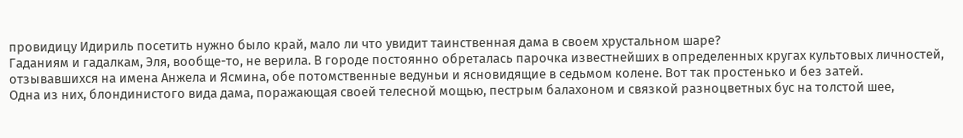провидицу Идириль посетить нужно было край, мало ли что увидит таинственная дама в своем хрустальном шаре?
Гаданиям и гадалкам, Эля, вообще-то, не верила. В городе постоянно обреталась парочка известнейших в определенных кругах культовых личностей, отзывавшихся на имена Анжела и Ясмина, обе потомственные ведуньи и ясновидящие в седьмом колене. Вот так простенько и без затей.
Одна из них, блондинистого вида дама, поражающая своей телесной мощью, пестрым балахоном и связкой разноцветных бус на толстой шее,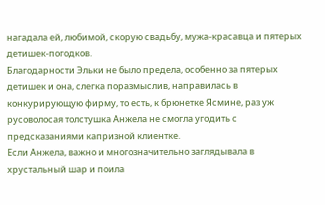нагадала ей, любимой, скорую свадьбу, мужа-красавца и пятерых детишек-погодков.
Благодарности Эльки не было предела, особенно за пятерых детишек и она, слегка поразмыслив, направилась в конкурирующую фирму, то есть, к брюнетке Ясмине, раз уж русоволосая толстушка Анжела не смогла угодить с предсказаниями капризной клиентке.
Если Анжела, важно и многозначительно заглядывала в хрустальный шар и поила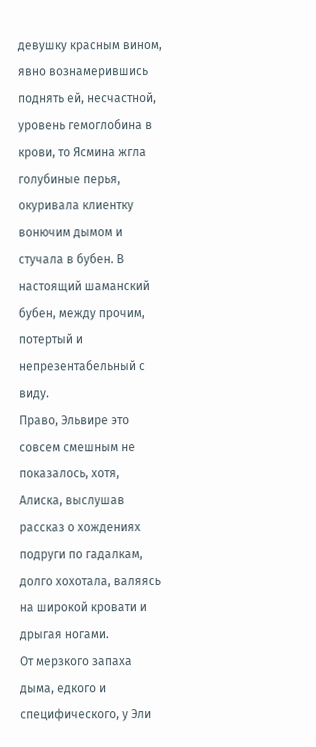девушку красным вином, явно вознамерившись поднять ей, несчастной, уровень гемоглобина в крови, то Ясмина жгла голубиные перья, окуривала клиентку вонючим дымом и стучала в бубен. В настоящий шаманский бубен, между прочим, потертый и непрезентабельный с виду.
Право, Эльвире это совсем смешным не показалось, хотя, Алиска, выслушав рассказ о хождениях подруги по гадалкам, долго хохотала, валяясь на широкой кровати и дрыгая ногами.
От мерзкого запаха дыма, едкого и специфического, у Эли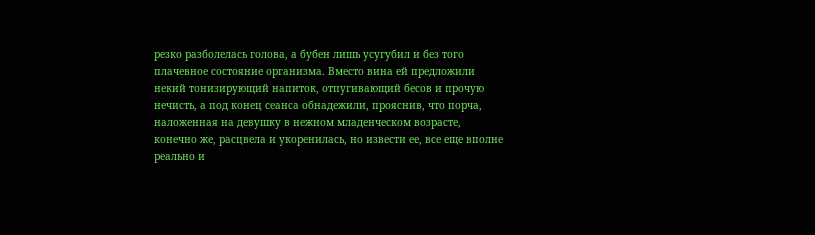резко разболелась голова, а бубен лишь усугубил и без того плачевное состояние организма. Вместо вина ей предложили некий тонизирующий напиток, отпугивающий бесов и прочую нечисть, а под конец сеанса обнадежили, прояснив, что порча, наложенная на девушку в нежном младенческом возрасте, конечно же, расцвела и укоренилась, но извести ее, все еще вполне реально и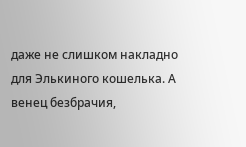даже не слишком накладно для Элькиного кошелька. А венец безбрачия,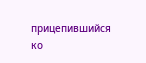прицепившийся ко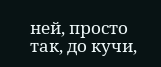ней, просто так, до кучи,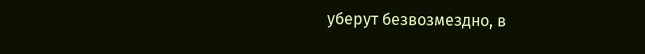уберут безвозмездно, в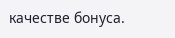качестве бонуса.